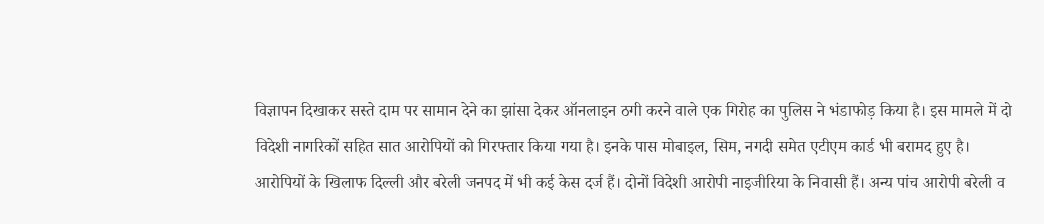विज्ञापन दिखाकर सस्ते दाम पर सामान देने का झांसा देकर ऑनलाइन ठगी करने वाले एक गिरोह का पुलिस ने भंडाफोड़ किया है। इस मामले में दो विदेशी नागरिकों सहित सात आरोपियों को गिरफ्तार किया गया है। इनके पास मोबाइल, सिम, नगदी समेत एटीएम कार्ड भी बरामद हुए है।
आरोपियों के खिलाफ दिल्ली और बरेली जनपद में भी कई केस दर्ज हैं। दोनों विदेशी आरोपी नाइजीरिया के निवासी हैं। अन्य पांच आरोपी बरेली व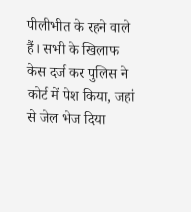पीलीभीत के रहने वाले हैं। सभी के खिलाफ केस दर्ज कर पुलिस ने कोर्ट में पेश किया, जहां से जेल भेज दिया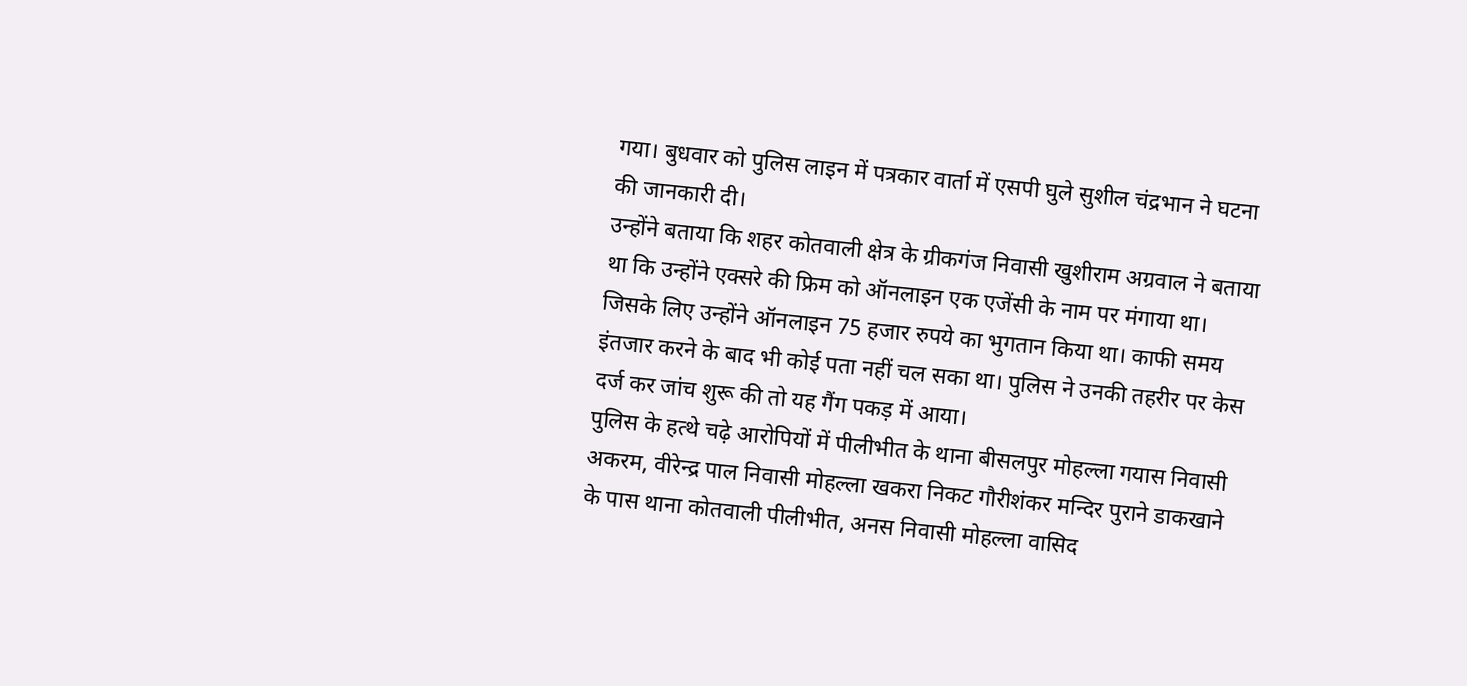गया। बुधवार को पुलिस लाइन में पत्रकार वार्ता में एसपी घुले सुशील चंद्रभान ने घटना की जानकारी दी।
उन्होंने बताया कि शहर कोतवाली क्षेत्र के ग्रीकगंज निवासी खुशीराम अग्रवाल ने बताया था कि उन्होंने एक्सरे की फ्रिम को ऑनलाइन एक एजेंसी के नाम पर मंगाया था। जिसके लिए उन्होंने ऑनलाइन 75 हजार रुपये का भुगतान किया था। काफी समय इंतजार करने के बाद भी कोई पता नहीं चल सका था। पुलिस ने उनकी तहरीर पर केस दर्ज कर जांच शुरू की तो यह गैंग पकड़ में आया।
पुलिस के हत्थे चढ़े आरोपियों में पीलीभीत के थाना बीसलपुर मोहल्ला गयास निवासी अकरम, वीरेन्द्र पाल निवासी मोहल्ला खकरा निकट गौरीशंकर मन्दिर पुराने डाकखाने के पास थाना कोतवाली पीलीभीत, अनस निवासी मोहल्ला वासिद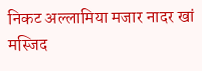निकट अल्लामिया मजार नादर खां मस्जिद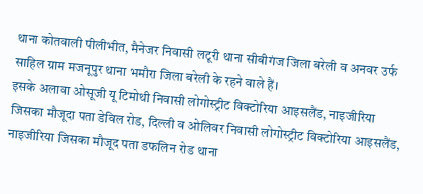थाना कोतवाली पीलीभीत, मैनेजर निवासी लटूरी थाना सीबीगंज जिला बरेली व अनवर उर्फ साहिल ग्राम मजनूपुर थाना भमौरा जिला बरेली के रहने वाले हैं।
इसके अलावा ओसूजी यू टिमोथी निवासी लोगोस्ट्रीट विक्टोरिया आइसलैंड, नाइजीरिया जिसका मौजूदा पता डेविल रोड, दिल्ली व ओलिवर निवासी लोगोस्ट्रीट विक्टोरिया आइसलैंड, नाइजीरिया जिसका मौजूद पता डफलिन रोड थाना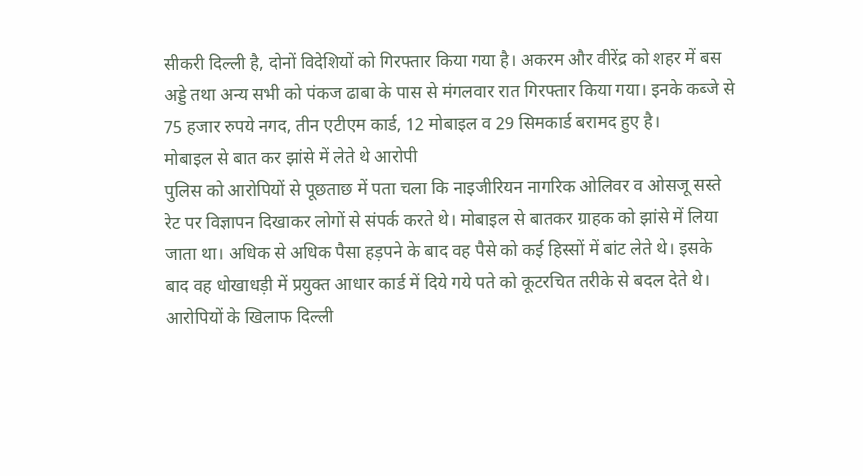सीकरी दिल्ली है, दोनों विदेशियों को गिरफ्तार किया गया है। अकरम और वीरेंद्र को शहर में बस अड्डे तथा अन्य सभी को पंकज ढाबा के पास से मंगलवार रात गिरफ्तार किया गया। इनके कब्जे से 75 हजार रुपये नगद, तीन एटीएम कार्ड, 12 मोबाइल व 29 सिमकार्ड बरामद हुए है।
मोबाइल से बात कर झांसे में लेते थे आरोपी
पुलिस को आरोपियों से पूछताछ में पता चला कि नाइजीरियन नागरिक ओलिवर व ओसजू सस्ते रेट पर विज्ञापन दिखाकर लोगों से संपर्क करते थे। मोबाइल से बातकर ग्राहक को झांसे में लिया जाता था। अधिक से अधिक पैसा हड़पने के बाद वह पैसे को कई हिस्सों में बांट लेते थे। इसके बाद वह धोखाधड़ी में प्रयुक्त आधार कार्ड में दिये गये पते को कूटरचित तरीके से बदल देते थे। आरोपियों के खिलाफ दिल्ली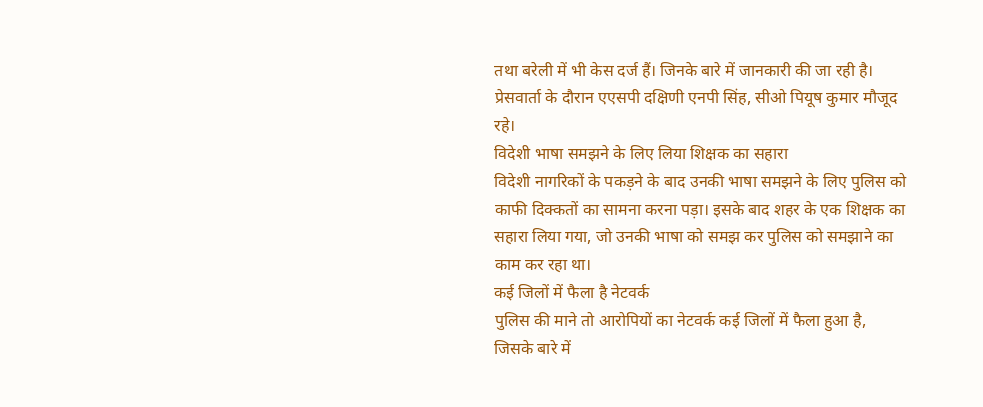तथा बरेली में भी केस दर्ज हैं। जिनके बारे में जानकारी की जा रही है। प्रेसवार्ता के दौरान एएसपी दक्षिणी एनपी सिंह, सीओ पियूष कुमार मौजूद रहे।
विदेशी भाषा समझने के लिए लिया शिक्षक का सहारा
विदेशी नागरिकों के पकड़ने के बाद उनकी भाषा समझने के लिए पुलिस को काफी दिक्कतों का सामना करना पड़ा। इसके बाद शहर के एक शिक्षक का सहारा लिया गया, जो उनकी भाषा को समझ कर पुलिस को समझाने का काम कर रहा था।
कई जिलों में फैला है नेटवर्क
पुलिस की माने तो आरोपियों का नेटवर्क कई जिलों में फैला हुआ है, जिसके बारे में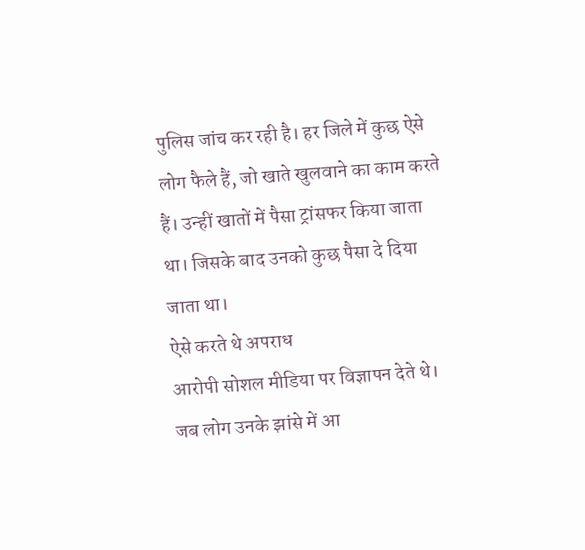पुलिस जांच कर रही है। हर जिले में कुछ ऐसे लोग फैले हैं, जो खाते खुलवाने का काम करते हैं। उन्हीं खातों में पैसा ट्रांसफर किया जाता था। जिसके बाद उनको कुछ पैसा दे दिया जाता था।
ऐसे करते थे अपराध
आरोपी सोशल मीडिया पर विज्ञापन देते थे। जब लोग उनके झांसे में आ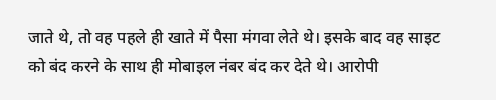जाते थे, तो वह पहले ही खाते में पैसा मंगवा लेते थे। इसके बाद वह साइट को बंद करने के साथ ही मोबाइल नंबर बंद कर देते थे। आरोपी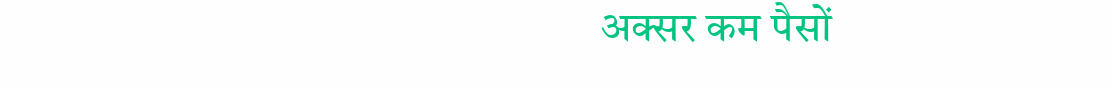अक्सर कम पैसों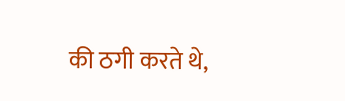की ठगी करते थे,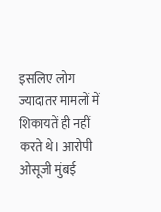इसलिए लोग ज्यादातर मामलों में शिकायतें ही नहीं करते थे। आरोपी ओसूजी मुंबई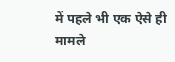में पहले भी एक ऐसे ही मामले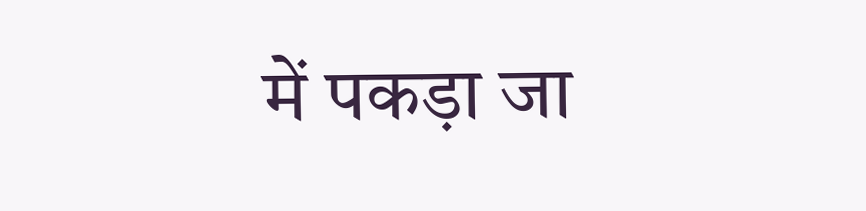में पकड़ा जा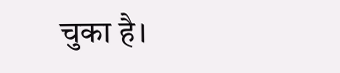चुका है।